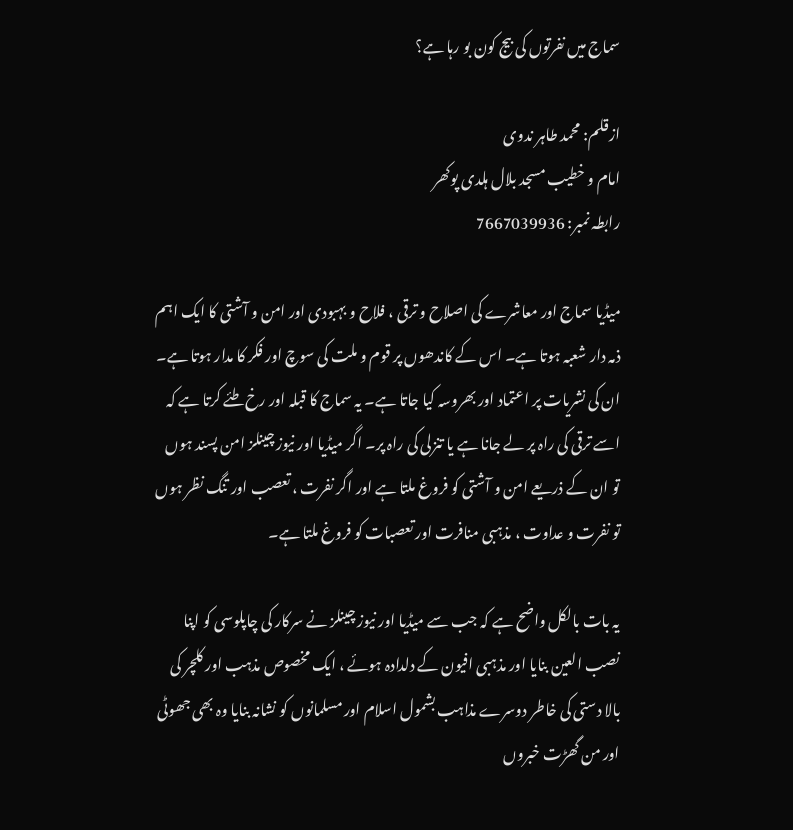سماج میں نفرتوں کی بیج کون بو رہا ہے؟

ازقلم: محمد طاہر ندوی
امام و خطیب مسجد بلال ہلدی پوکھر
رابطہ نمبر: 7667039936

میڈیا سماج اور معاشرے کی اصلاح و ترقی ، فلاح و بہبودی اور امن و آشتی کا ایک اہم ذمہ دار شعبہ ہوتا ہے۔ اس کے کاندھوں پر قوم و ملت کی سوچ اور فکر کا مدار ہوتا ہے۔ ان کی نشریات پر اعتماد اور بھروسہ کیا جاتا ہے۔ یہ سماج کا قبلہ اور رخ طئے کرتا ہے کہ اسے ترقی کی راہ پر لے جانا ہے یا تنزلی کی راہ پر۔ اگر میڈیا اور نیوز چینلز امن پسند ہوں تو ان کے ذریعے امن و آشتی کو فروغ ملتا ہے اور اگر نفرت ، تعصب اور تنگ نظر ہوں تو نفرت و عداوت ، مذہبی منافرت اور تعصبات کو فروغ ملتا ہے۔

یہ بات بالکل واضح ہے کہ جب سے میڈیا اور نیوز چینلز نے سرکار کی چاپلوسی کو اپنا نصب العین بنایا اور مذہبی افیون کے دلدادہ ہوئے ، ایک مخصوص مذہب اور کلچر کی بالا دستی کی خاطر دوسرے مذاہب بشمول اسلام اور مسلمانوں کو نشانہ بنایا وہ بھی جھوٹی اور من گھڑت خبروں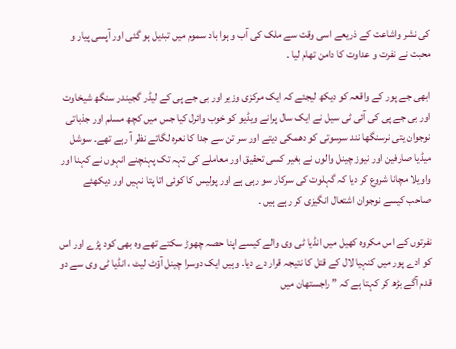کی نشر واشاعت کے ذریعے اسی وقت سے ملک کی آب و ہوا باد سموم میں تبدیل ہو گئی اور آپسی پیار و محبت نے نفرت و عداوت کا دامن تھام لیا ۔

ابھی جے پور کے واقعہ کو دیکھ لیجئے کہ ایک مرکزی وزیر اور بی جے پی کے لیڈر گجیندر سنگھ شیخاوت اور بی جے پی کی آئی ٹی سیل نے ایک سال پرانے ویڈیو کو خوب وائرل کیا جس میں کچھ مسلم اور جذباتی نوجوان یتی نرسنگھا نند سرسوتی کو دھمکی دیتے اور سر تن سے جدا کا نعرہ لگاتے نظر آ رہے تھے۔ سوشل میڈیا صارفین اور نیوز چینل والوں نے بغیر کسی تحقیق اور معاملے کی تہہ تک پہنچنے انہوں نے کہنا اور واویلا مچانا شروع کر دیا کہ گہلوت کی سرکار سو رہی ہے اور پولیس کا کوئی اتا پتا نہیں اور دیکھئے صاحب کیسے نوجوان اشتعال انگیزی کر رہے ہیں ۔

نفرتوں کے اس مکروہ کھیل میں انڈیا ٹی وی والے کیسے اپنا حصہ چھوڑ سکتے تھے وہ بھی کود پڑے اور اس کو ادے پور میں کنہیا لال کے قتل کا نتیجہ قرار دے دیا۔ وہیں ایک دوسرا چینل آؤٹ لیٹ ، انڈیا ٹی وی سے دو قدم آگے بڑھ کر کہتا ہے کہ ” راجستھان میں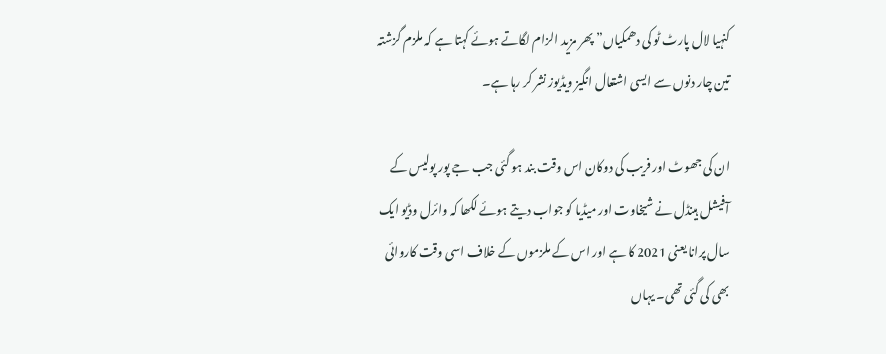کنہیا لال پارٹ ٹو کی دھمکیاں” پھر مزید الزام لگاتے ہوئے کہتا ہے کہ ملزم گزشتہ تین چار دنوں سے ایسی اشتعال انگیز ویڈیوز نشر کر رہا ہے۔

ان کی جھوٹ اور فریب کی دوکان اس وقت بند ہو گئی جب جے پور پولیس کے آفیشل ہینڈل نے شیخاوت اور میڈیا کو جواب دیتے ہوئے لکھا کہ وائرل وڈیو ایک سال پرانا یعنی 2021 کا ہے اور اس کے ملزموں کے خلاف اسی وقت کاروائی بھی کی گئی تھی۔ یہاں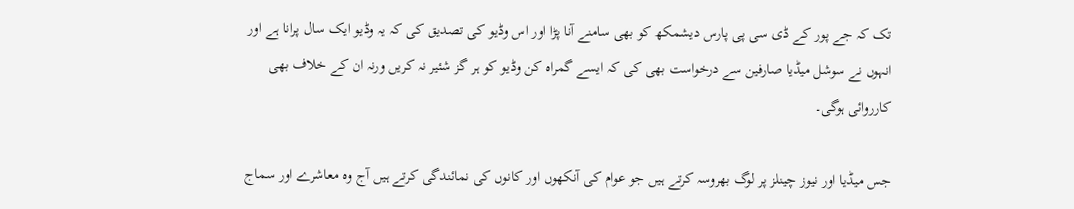تک کہ جے پور کے ڈی سی پی پارس دیشمکھ کو بھی سامنے آنا پڑا اور اس وڈیو کی تصدیق کی کہ یہ وڈیو ایک سال پرانا ہے اور انہوں نے سوشل میڈیا صارفین سے درخواست بھی کی کہ ایسے گمراہ کن وڈیو کو ہر گز شئیر نہ کریں ورنہ ان کے خلاف بھی کارروائی ہوگی۔

جس میڈیا اور نیوز چینلز پر لوگ بھروسہ کرتے ہیں جو عوام کی آنکھوں اور کانوں کی نمائندگی کرتے ہیں آج وہ معاشرے اور سماج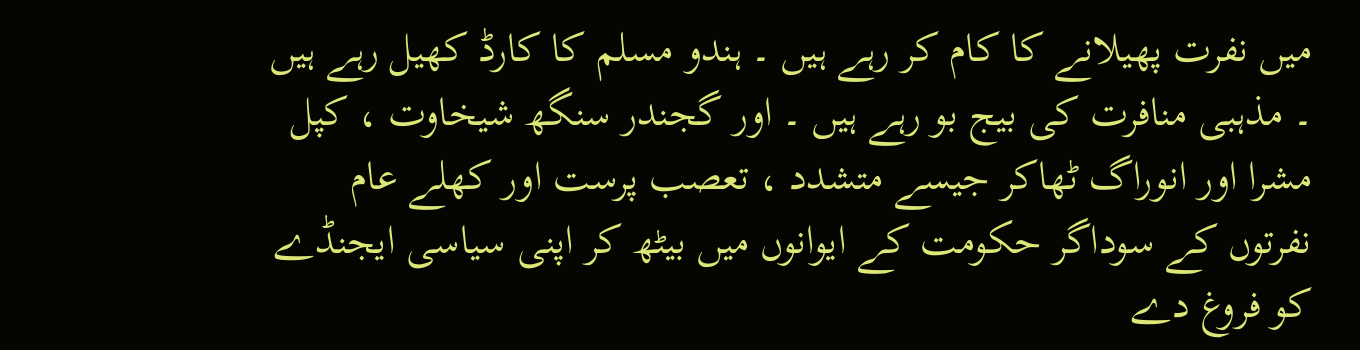میں نفرت پھیلانے کا کام کر رہے ہیں ۔ ہندو مسلم کا کارڈ کھیل رہے ہیں ۔ مذہبی منافرت کی بیج بو رہے ہیں ۔ اور گجندر سنگھ شیخاوت ، کپل مشرا اور انوراگ ٹھاکر جیسے متشدد ، تعصب پرست اور کھلے عام نفرتوں کے سوداگر حکومت کے ایوانوں میں بیٹھ کر اپنی سیاسی ایجنڈے کو فروغ دے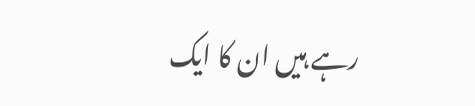رہے ہیں ان کا ایک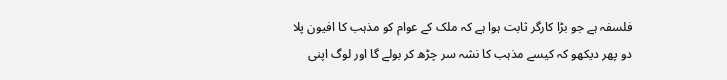فلسفہ ہے جو بڑا کارگر ثابت ہوا ہے کہ ملک کے عوام کو مذہب کا افیون پلا دو پھر دیکھو کہ کیسے مذہب کا نشہ سر چڑھ کر بولے گا اور لوگ اپنی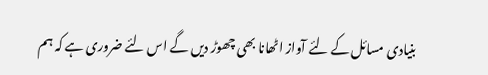بنیادی مسائل کے لئے آواز اٹھانا بھی چھوڑ دیں گے اس لئے ضروری ہے کہ ہم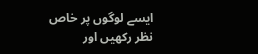ایسے لوگوں پر خاص نظر رکھیں اور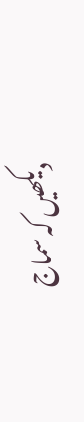دیکھیں کہ سماج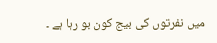میں نفرتوں کی بیج کون بو رہا ہے ۔